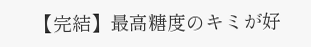【完結】最高糖度のキミが好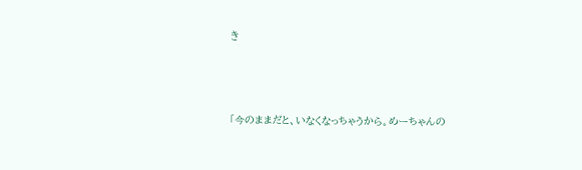き



「今のままだと、いなくなっちゃうから。めーちゃんの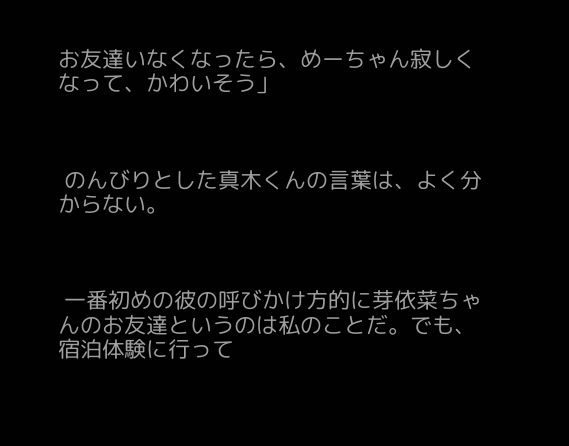お友達いなくなったら、めーちゃん寂しくなって、かわいそう」



 のんびりとした真木くんの言葉は、よく分からない。



 一番初めの彼の呼びかけ方的に芽依菜ちゃんのお友達というのは私のことだ。でも、宿泊体験に行って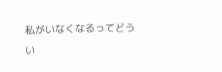私がいなくなるってどうい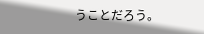うことだろう。